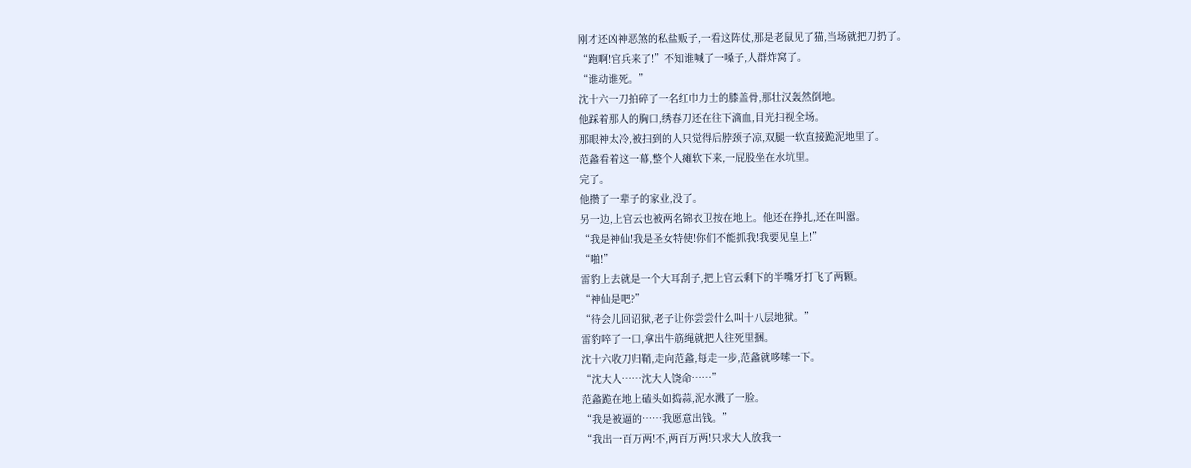刚才还凶神恶煞的私盐贩子,一看这阵仗,那是老鼠见了猫,当场就把刀扔了。
“跑啊!官兵来了!”不知谁喊了一嗓子,人群炸窝了。
“谁动谁死。”
沈十六一刀拍碎了一名红巾力士的膝盖骨,那壮汉轰然倒地。
他踩着那人的胸口,绣春刀还在往下滴血,目光扫视全场。
那眼神太冷,被扫到的人只觉得后脖颈子凉,双腿一软直接跪泥地里了。
范蠡看着这一幕,整个人瘫软下来,一屁股坐在水坑里。
完了。
他攒了一辈子的家业,没了。
另一边,上官云也被两名锦衣卫按在地上。他还在挣扎,还在叫嚣。
“我是神仙!我是圣女特使!你们不能抓我!我要见皇上!”
“啪!”
雷豹上去就是一个大耳刮子,把上官云剩下的半嘴牙打飞了两颗。
“神仙是吧?”
“待会儿回诏狱,老子让你尝尝什么叫十八层地狱。”
雷豹啐了一口,拿出牛筋绳就把人往死里捆。
沈十六收刀归鞘,走向范蠡,每走一步,范蠡就哆嗦一下。
“沈大人……沈大人饶命……”
范蠡跪在地上磕头如捣蒜,泥水溅了一脸。
“我是被逼的……我愿意出钱。”
“我出一百万两!不,两百万两!只求大人放我一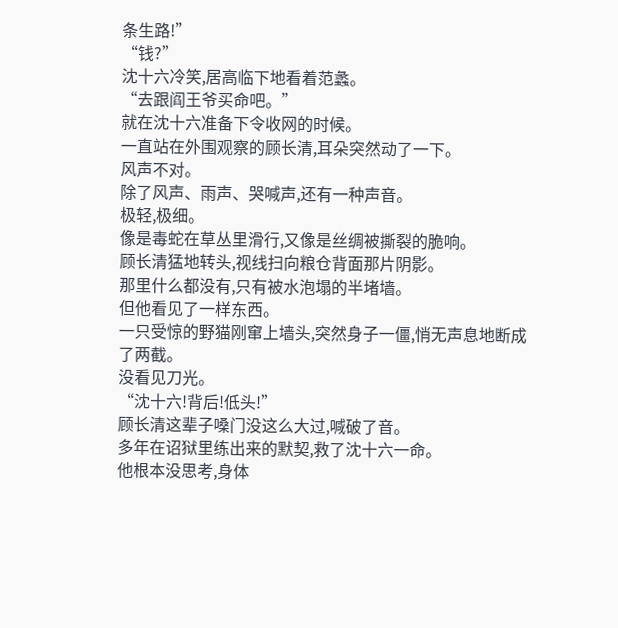条生路!”
“钱?”
沈十六冷笑,居高临下地看着范蠡。
“去跟阎王爷买命吧。”
就在沈十六准备下令收网的时候。
一直站在外围观察的顾长清,耳朵突然动了一下。
风声不对。
除了风声、雨声、哭喊声,还有一种声音。
极轻,极细。
像是毒蛇在草丛里滑行,又像是丝绸被撕裂的脆响。
顾长清猛地转头,视线扫向粮仓背面那片阴影。
那里什么都没有,只有被水泡塌的半堵墙。
但他看见了一样东西。
一只受惊的野猫刚窜上墙头,突然身子一僵,悄无声息地断成了两截。
没看见刀光。
“沈十六!背后!低头!”
顾长清这辈子嗓门没这么大过,喊破了音。
多年在诏狱里练出来的默契,救了沈十六一命。
他根本没思考,身体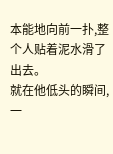本能地向前一扑,整个人贴着泥水滑了出去。
就在他低头的瞬间,一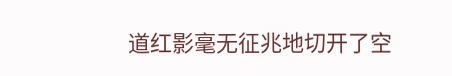道红影毫无征兆地切开了空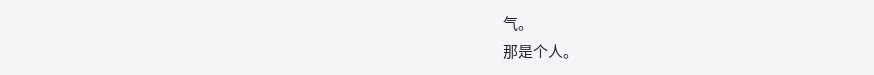气。
那是个人。